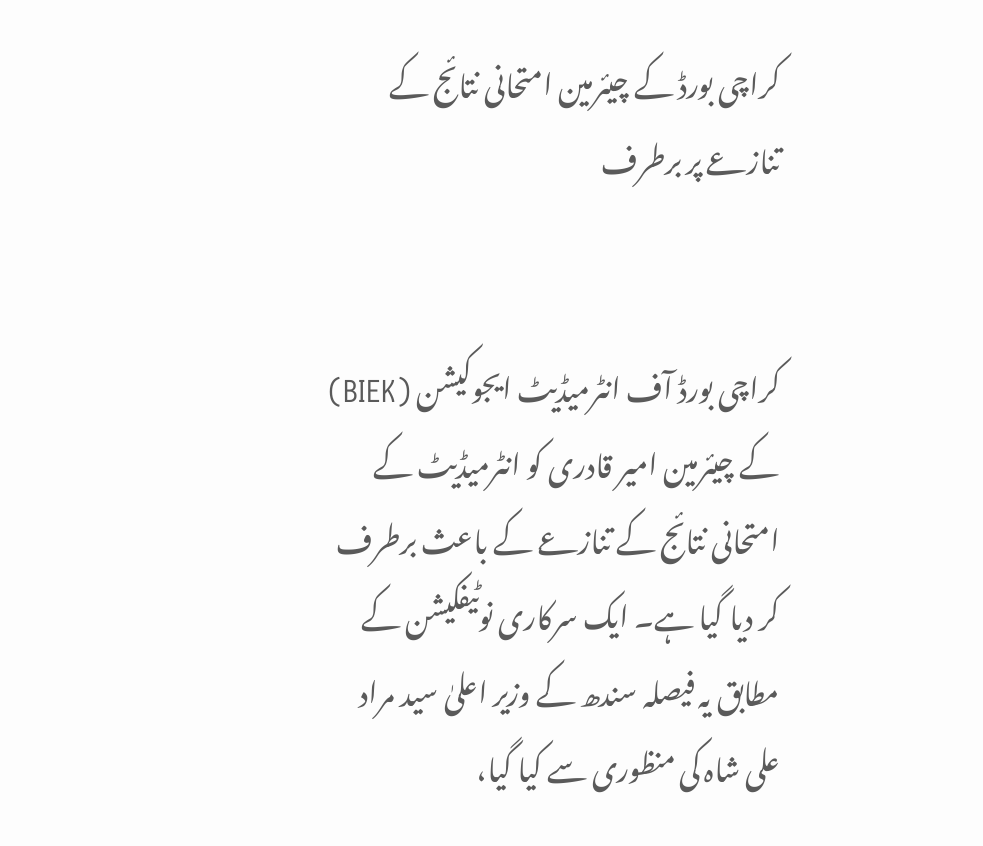کراچی بورڈ کے چیئرمین امتحانی نتائج کے تنازعے پر برطرف


کراچی بورڈ آف انٹرمیڈیٹ ایجوکیشن (BIEK) کے چیئرمین امیر قادری کو انٹرمیڈیٹ کے امتحانی نتائج کے تنازعے کے باعث برطرف کر دیا گیا ہے۔ ایک سرکاری نوٹیفکیشن کے مطابق یہ فیصلہ سندھ کے وزیر اعلیٰ سید مراد علی شاہ کی منظوری سے کیا گیا،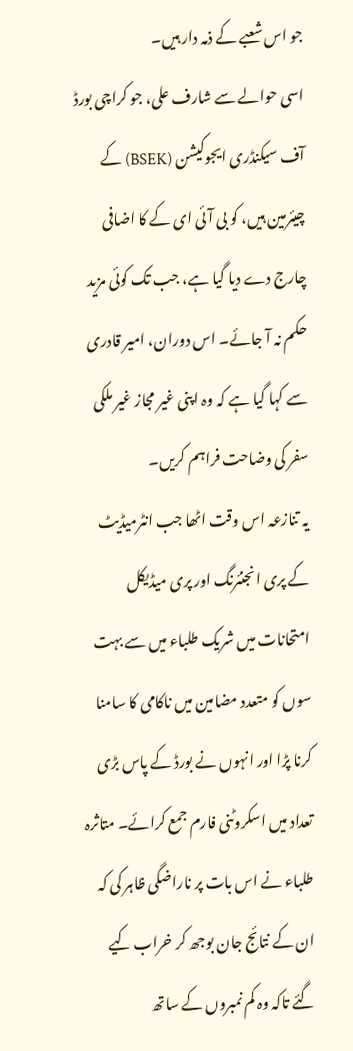جو اس شعبے کے ذمہ دار ہیں۔
اسی حوالے سے شارف علی، جو کراچی بورڈ آف سیکنڈری ایجوکیشن (BSEK) کے چیئرمین ہیں، کو بی آئی ای کے کا اضافی چارج دے دیا گیا ہے، جب تک کوئی مزید حکم نہ آ جائے۔ اس دوران، امیر قادری سے کہا گیا ہے کہ وہ اپنی غیر مجاز غیر ملکی سفر کی وضاحت فراہم کریں۔
یہ تنازعہ اس وقت اٹھا جب انٹرمیڈیٹ کے پری انجنئرنگ اور پری میڈیکل امتحانات میں شریک طلباء میں سے بہت سوں کو متعدد مضامین میں ناکامی کا سامنا کرنا پڑا اور انہوں نے بورڈ کے پاس بڑی تعداد میں اسکروٹنی فارم جمع کرائے۔ متاثرہ طلباء نے اس بات پر ناراضگی ظاہر کی کہ ان کے نتائج جان بوجھ کر خراب کیے گئے تاکہ وہ کم نمبروں کے ساتھ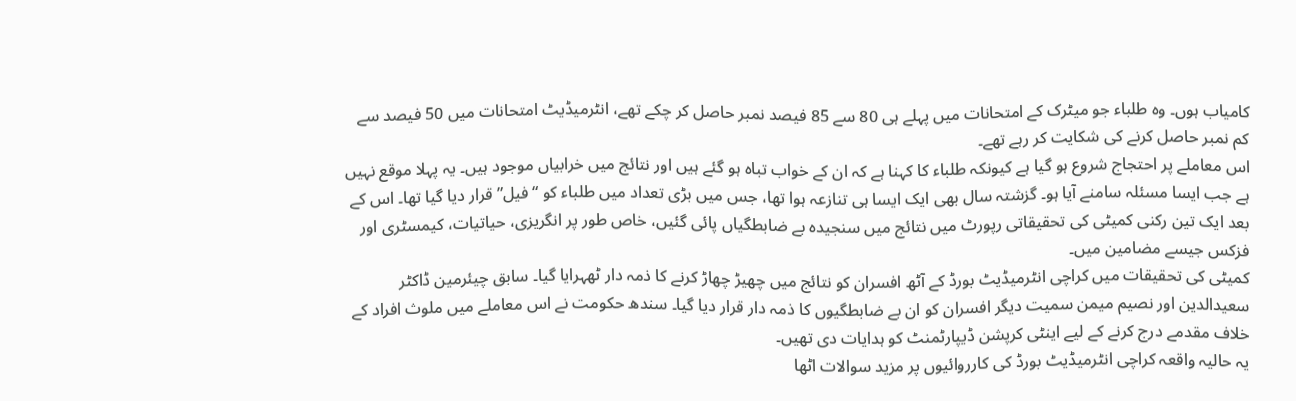کامیاب ہوں۔ وہ طلباء جو میٹرک کے امتحانات میں پہلے ہی 80 سے 85 فیصد نمبر حاصل کر چکے تھے، انٹرمیڈیٹ امتحانات میں 50 فیصد سے کم نمبر حاصل کرنے کی شکایت کر رہے تھے۔
اس معاملے پر احتجاج شروع ہو گیا ہے کیونکہ طلباء کا کہنا ہے کہ ان کے خواب تباہ ہو گئے ہیں اور نتائج میں خرابیاں موجود ہیں۔ یہ پہلا موقع نہیں ہے جب ایسا مسئلہ سامنے آیا ہو۔ گزشتہ سال بھی ایک ایسا ہی تنازعہ ہوا تھا، جس میں بڑی تعداد میں طلباء کو “فیل” قرار دیا گیا تھا۔ اس کے بعد ایک تین رکنی کمیٹی کی تحقیقاتی رپورٹ میں نتائج میں سنجیدہ بے ضابطگیاں پائی گئیں، خاص طور پر انگریزی، حیاتیات، کیمسٹری اور فزکس جیسے مضامین میں۔
کمیٹی کی تحقیقات میں کراچی انٹرمیڈیٹ بورڈ کے آٹھ افسران کو نتائج میں چھیڑ چھاڑ کرنے کا ذمہ دار ٹھہرایا گیا۔ سابق چیئرمین ڈاکٹر سعیدالدین اور نصیم میمن سمیت دیگر افسران کو ان بے ضابطگیوں کا ذمہ دار قرار دیا گیا۔ سندھ حکومت نے اس معاملے میں ملوث افراد کے خلاف مقدمے درج کرنے کے لیے اینٹی کرپشن ڈیپارٹمنٹ کو ہدایات دی تھیں۔
یہ حالیہ واقعہ کراچی انٹرمیڈیٹ بورڈ کی کارروائیوں پر مزید سوالات اٹھا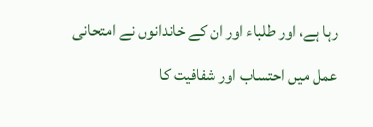رہا ہے، اور طلباء اور ان کے خاندانوں نے امتحانی عمل میں احتساب اور شفافیت کا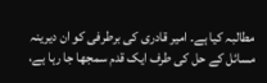مطالبہ کیا ہے۔ امیر قادری کی برطرفی کو ان دیرینہ مسائل کے حل کی طرف ایک قدم سمجھا جا رہا ہے،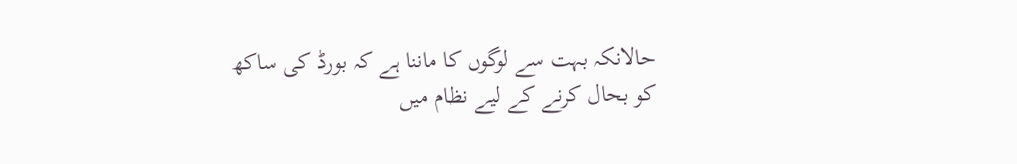حالانکہ بہت سے لوگوں کا ماننا ہے کہ بورڈ کی ساکھ کو بحال کرنے کے لیے نظام میں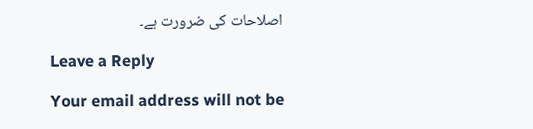اصلاحات کی ضرورت ہے۔

Leave a Reply

Your email address will not be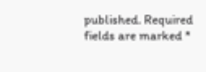published. Required fields are marked *